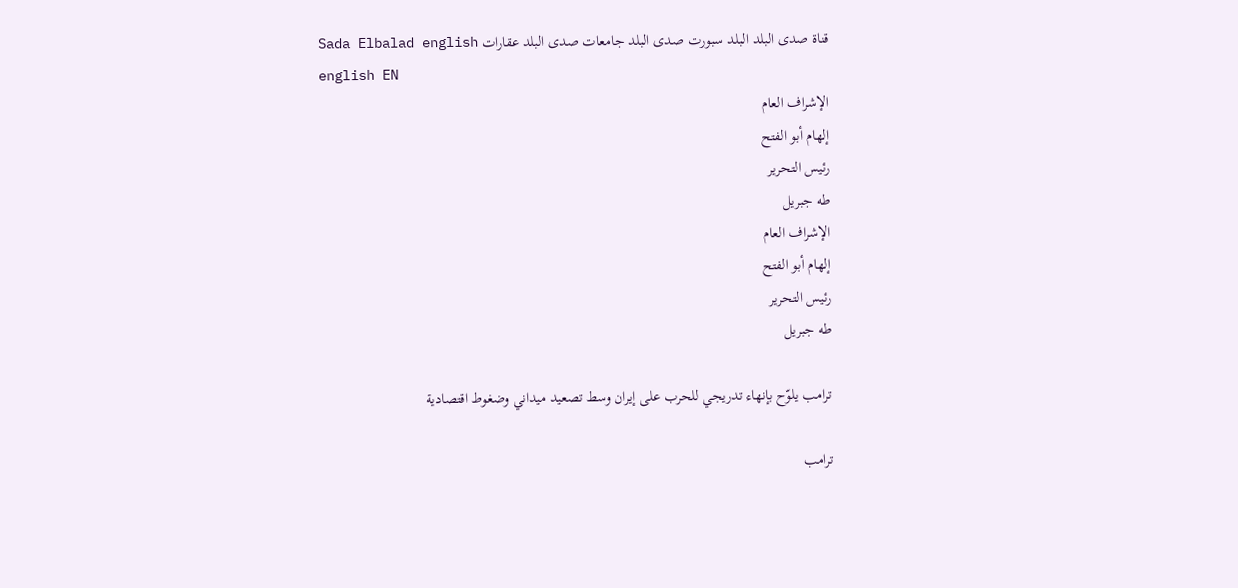قناة صدى البلد البلد سبورت صدى البلد جامعات صدى البلد عقارات Sada Elbalad english
english EN
الإشراف العام
إلهام أبو الفتح
رئيس التحرير
طه جبريل
الإشراف العام
إلهام أبو الفتح
رئيس التحرير
طه جبريل

ترامب يلوّح بإنهاء تدريجي للحرب على إيران وسط تصعيد ميداني وضغوط اقتصادية

ترامب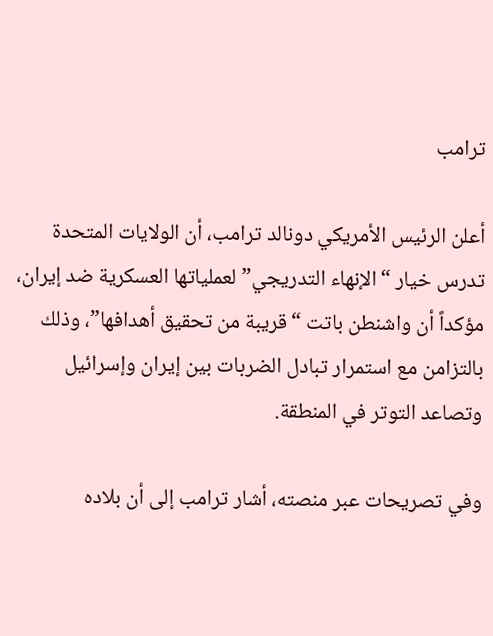ترامب

أعلن الرئيس الأمريكي دونالد ترامب، أن الولايات المتحدة تدرس خيار “الإنهاء التدريجي” لعملياتها العسكرية ضد إيران، مؤكداً أن واشنطن باتت “قريبة من تحقيق أهدافها”، وذلك بالتزامن مع استمرار تبادل الضربات بين إيران وإسرائيل وتصاعد التوتر في المنطقة.

وفي تصريحات عبر منصته، أشار ترامب إلى أن بلاده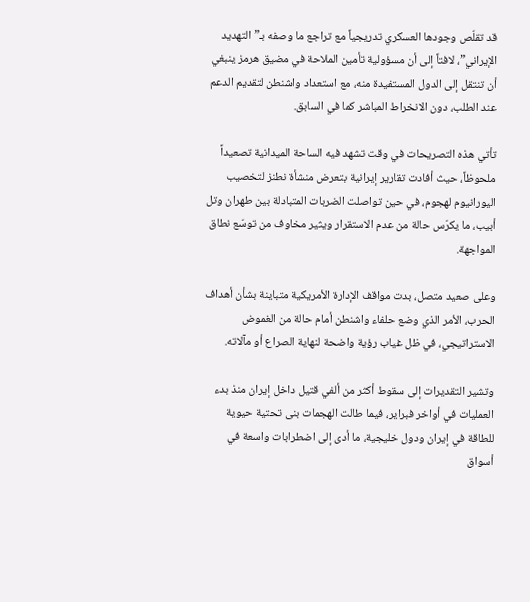قد تقلّص وجودها العسكري تدريجياً مع تراجع ما وصفه بـ”التهديد الإيراني”، لافتاً إلى أن مسؤولية تأمين الملاحة في مضيق هرمز ينبغي أن تنتقل إلى الدول المستفيدة منه، مع استعداد واشنطن لتقديم الدعم عند الطلب، دون الانخراط المباشر كما في السابق.

تأتي هذه التصريحات في وقت تشهد فيه الساحة الميدانية تصعيداً ملحوظاً، حيث أفادت تقارير إيرانية بتعرض منشأة نطنز لتخصيب اليورانيوم لهجوم، في حين تواصلت الضربات المتبادلة بين طهران وتل أبيب، ما يكرّس حالة من عدم الاستقرار ويثير مخاوف من توسّع نطاق المواجهة.

وعلى صعيد متصل، بدت مواقف الإدارة الأمريكية متباينة بشأن أهداف الحرب، الأمر الذي وضع حلفاء واشنطن أمام حالة من الغموض الاستراتيجي، في ظل غياب رؤية واضحة لنهاية الصراع أو مآلاته.

وتشير التقديرات إلى سقوط أكثر من ألفي قتيل داخل إيران منذ بدء العمليات في أواخر فبراير، فيما طالت الهجمات بنى تحتية حيوية للطاقة في إيران ودول خليجية، ما أدى إلى اضطرابات واسعة في أسواق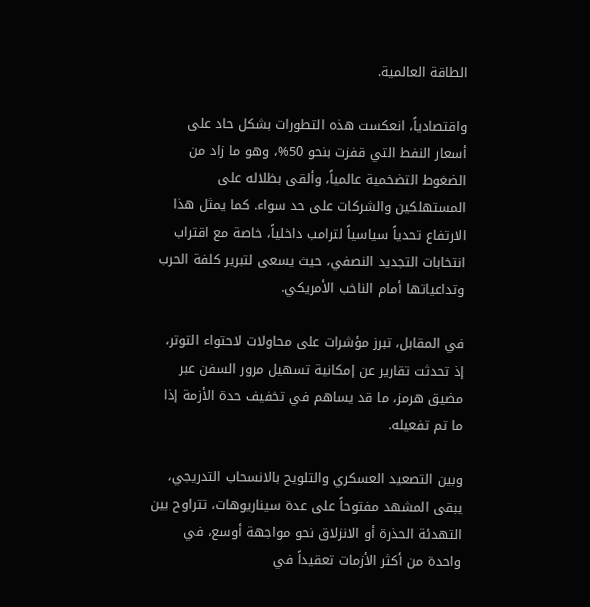الطاقة العالمية.

واقتصادياً، انعكست هذه التطورات بشكل حاد على أسعار النفط التي قفزت بنحو 50%، وهو ما زاد من الضغوط التضخمية عالمياً، وألقى بظلاله على المستهلكين والشركات على حد سواء. كما يمثل هذا الارتفاع تحدياً سياسياً لترامب داخلياً، خاصة مع اقتراب انتخابات التجديد النصفي، حيث يسعى لتبرير كلفة الحرب وتداعياتها أمام الناخب الأمريكي.

في المقابل، تبرز مؤشرات على محاولات لاحتواء التوتر، إذ تحدثت تقارير عن إمكانية تسهيل مرور السفن عبر مضيق هرمز، ما قد يساهم في تخفيف حدة الأزمة إذا ما تم تفعيله.

وبين التصعيد العسكري والتلويح بالانسحاب التدريجي، يبقى المشهد مفتوحاً على عدة سيناريوهات، تتراوح بين التهدئة الحذرة أو الانزلاق نحو مواجهة أوسع، في واحدة من أكثر الأزمات تعقيداً في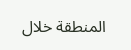المنطقة خلال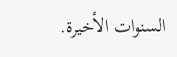السنوات الأخيرة.